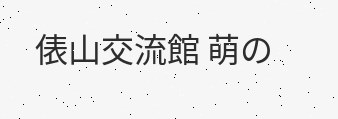俵山交流館 萌の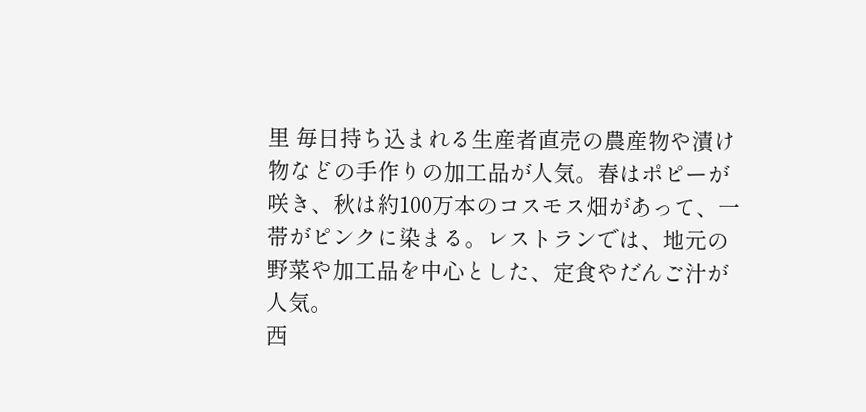里 毎日持ち込まれる生産者直売の農産物や漬け物などの手作りの加工品が人気。春はポピーが咲き、秋は約100万本のコスモス畑があって、一帯がピンクに染まる。レストランでは、地元の野菜や加工品を中心とした、定食やだんご汁が人気。
西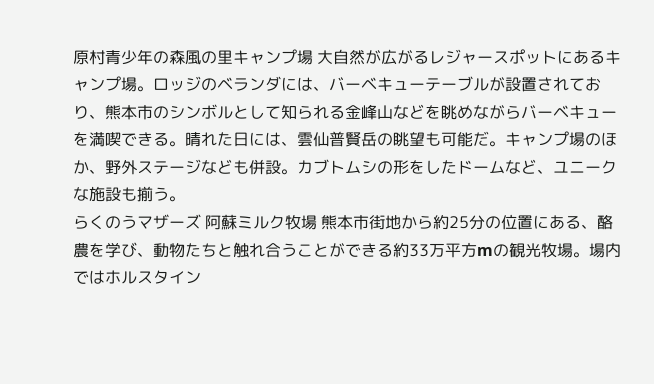原村青少年の森風の里キャンプ場 大自然が広がるレジャースポットにあるキャンプ場。ロッジのベランダには、バーベキューテーブルが設置されており、熊本市のシンボルとして知られる金峰山などを眺めながらバーベキューを満喫できる。晴れた日には、雲仙普賢岳の眺望も可能だ。キャンプ場のほか、野外ステージなども併設。カブトムシの形をしたドームなど、ユニークな施設も揃う。
らくのうマザーズ 阿蘇ミルク牧場 熊本市街地から約25分の位置にある、酪農を学び、動物たちと触れ合うことができる約33万平方mの観光牧場。場内ではホルスタイン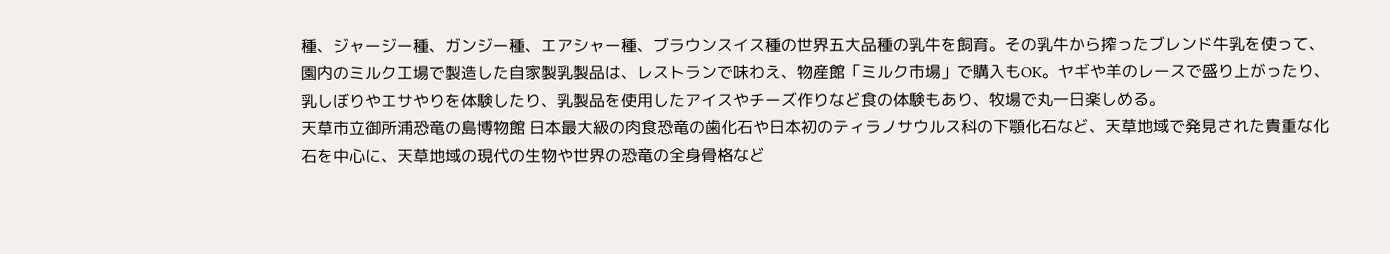種、ジャージー種、ガンジー種、エアシャー種、ブラウンスイス種の世界五大品種の乳牛を飼育。その乳牛から搾ったブレンド牛乳を使って、園内のミルク工場で製造した自家製乳製品は、レストランで味わえ、物産館「ミルク市場」で購入もOK。ヤギや羊のレースで盛り上がったり、乳しぼりやエサやりを体験したり、乳製品を使用したアイスやチーズ作りなど食の体験もあり、牧場で丸一日楽しめる。
天草市立御所浦恐竜の島博物館 日本最大級の肉食恐竜の歯化石や日本初のティラノサウルス科の下顎化石など、天草地域で発見された貴重な化石を中心に、天草地域の現代の生物や世界の恐竜の全身骨格など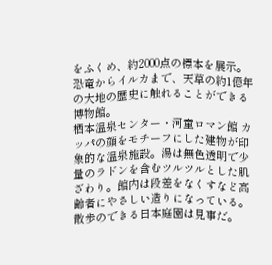をふくめ、約2000点の標本を展示。恐竜からイルカまで、天草の約1億年の大地の歴史に触れることができる博物館。
栖本温泉センター・河童ロマン館 カッパの顔をモチーフにした建物が印象的な温泉施設。湯は無色透明で少量のラドンを含むツルツルとした肌ざわり。館内は段差をなくすなど高齢者にやさしい造りになっている。散歩のできる日本庭園は見事だ。